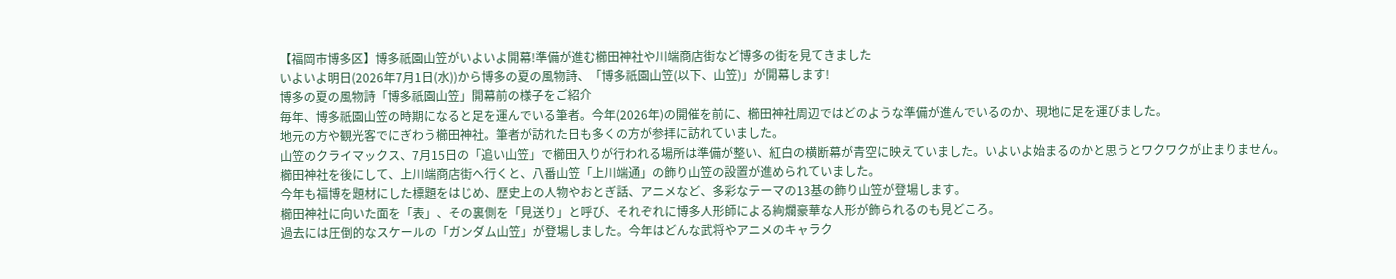【福岡市博多区】博多祇園山笠がいよいよ開幕!準備が進む櫛田神社や川端商店街など博多の街を見てきました
いよいよ明日(2026年7月1日(水))から博多の夏の風物詩、「博多祇園山笠(以下、山笠)」が開幕します!
博多の夏の風物詩「博多祇園山笠」開幕前の様子をご紹介
毎年、博多祇園山笠の時期になると足を運んでいる筆者。今年(2026年)の開催を前に、櫛田神社周辺ではどのような準備が進んでいるのか、現地に足を運びました。
地元の方や観光客でにぎわう櫛田神社。筆者が訪れた日も多くの方が参拝に訪れていました。
山笠のクライマックス、7月15日の「追い山笠」で櫛田入りが行われる場所は準備が整い、紅白の横断幕が青空に映えていました。いよいよ始まるのかと思うとワクワクが止まりません。
櫛田神社を後にして、上川端商店街へ行くと、八番山笠「上川端通」の飾り山笠の設置が進められていました。
今年も福博を題材にした標題をはじめ、歴史上の人物やおとぎ話、アニメなど、多彩なテーマの13基の飾り山笠が登場します。
櫛田神社に向いた面を「表」、その裏側を「見送り」と呼び、それぞれに博多人形師による絢爛豪華な人形が飾られるのも見どころ。
過去には圧倒的なスケールの「ガンダム山笠」が登場しました。今年はどんな武将やアニメのキャラク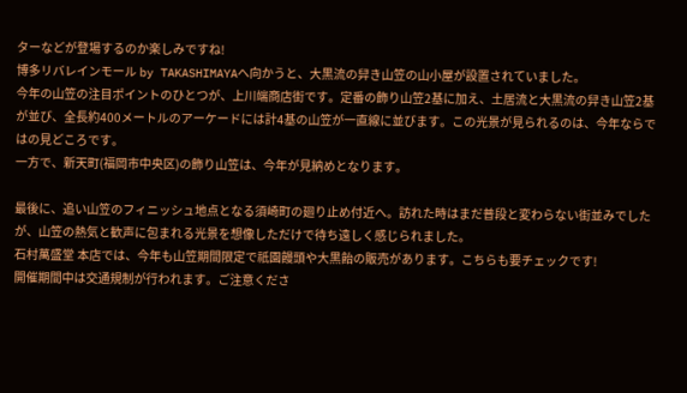ターなどが登場するのか楽しみですね!
博多リバレインモール by TAKASHIMAYAへ向かうと、大黒流の舁き山笠の山小屋が設置されていました。
今年の山笠の注目ポイントのひとつが、上川端商店街です。定番の飾り山笠2基に加え、土居流と大黒流の舁き山笠2基が並び、全長約400メートルのアーケードには計4基の山笠が一直線に並びます。この光景が見られるのは、今年ならではの見どころです。
一方で、新天町(福岡市中央区)の飾り山笠は、今年が見納めとなります。

最後に、追い山笠のフィニッシュ地点となる須崎町の廻り止め付近へ。訪れた時はまだ普段と変わらない街並みでしたが、山笠の熱気と歓声に包まれる光景を想像しただけで待ち遠しく感じられました。
石村萬盛堂 本店では、今年も山笠期間限定で祇園饅頭や大黒飴の販売があります。こちらも要チェックです!
開催期間中は交通規制が行われます。ご注意くださ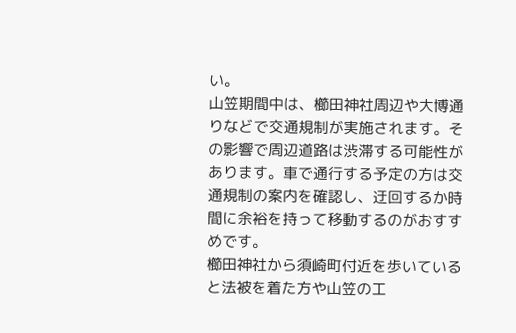い。
山笠期間中は、櫛田神社周辺や大博通りなどで交通規制が実施されます。その影響で周辺道路は渋滞する可能性があります。車で通行する予定の方は交通規制の案内を確認し、迂回するか時間に余裕を持って移動するのがおすすめです。
櫛田神社から須崎町付近を歩いていると法被を着た方や山笠の工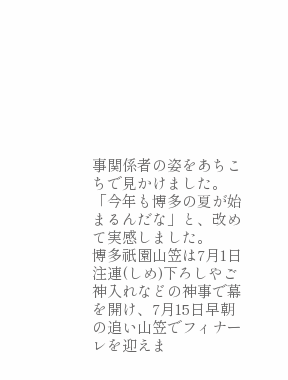事関係者の姿をあちこちで見かけました。
「今年も博多の夏が始まるんだな」と、改めて実感しました。
博多祇園山笠は7月1日注連(しめ)下ろしやご神入れなどの神事で幕を開け、7月15日早朝の追い山笠でフィナーレを迎えま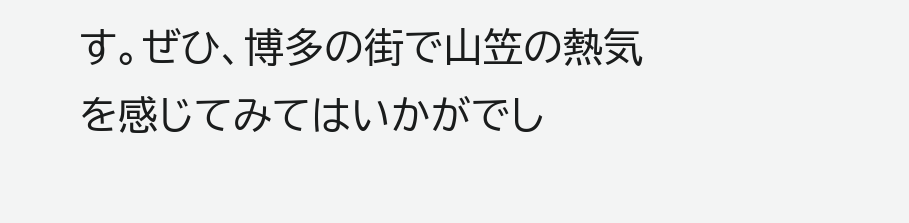す。ぜひ、博多の街で山笠の熱気を感じてみてはいかがでし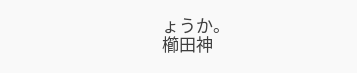ょうか。
櫛田神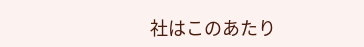社はこのあたり